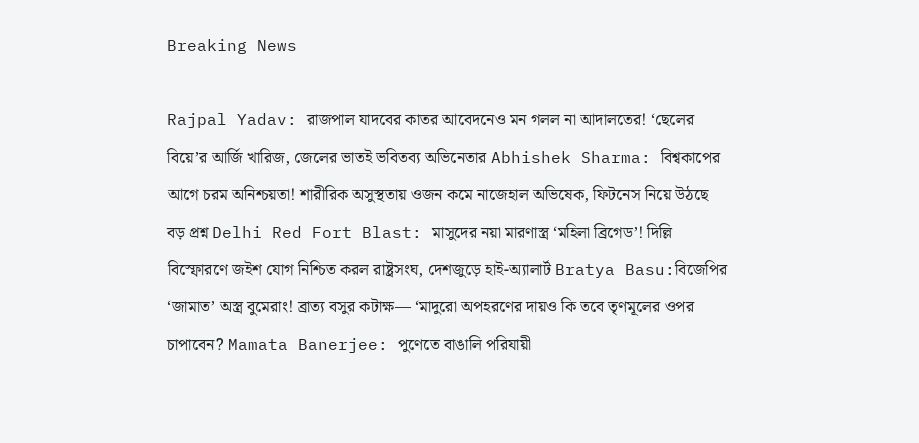Breaking News

Rajpal Yadav: রাজপাল যাদবের কাতর আবেদনেও মন গলল না আদালতের! ‘ছেলের বিয়ে’র আর্জি খারিজ, জেলের ভাতই ভবিতব্য অভিনেতার Abhishek Sharma: বিশ্বকাপের আগে চরম অনিশ্চয়তা! শারীরিক অসুস্থতায় ওজন কমে নাজেহাল অভিষেক, ফিটনেস নিয়ে উঠছে বড় প্রশ্ন Delhi Red Fort Blast: মাসুদের নয়া মারণাস্ত্র ‘মহিলা ব্রিগেড’! দিল্লি বিস্ফোরণে জইশ যোগ নিশ্চিত করল রাষ্ট্রসংঘ, দেশজুড়ে হাই-অ্যালার্ট Bratya Basu:বিজেপির ‘জামাত’ অস্ত্র বুমেরাং! ব্রাত্য বসুর কটাক্ষ— ‘মাদুরো অপহরণের দায়ও কি তবে তৃণমূলের ওপর চাপাবেন? Mamata Banerjee: পুণেতে বাঙালি পরিযায়ী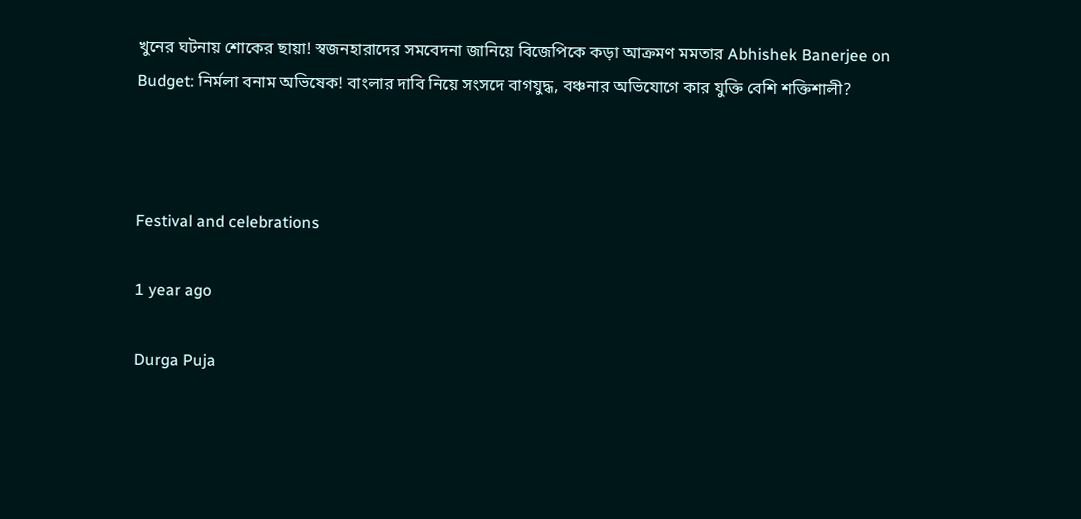খুনের ঘটনায় শোকের ছায়া! স্বজনহারাদের সমবেদনা জানিয়ে বিজেপিকে কড়া আক্রমণ মমতার Abhishek Banerjee on Budget: নির্মলা বনাম অভিষেক! বাংলার দাবি নিয়ে সংসদে বাগযুদ্ধ, বঞ্চনার অভিযোগে কার যুক্তি বেশি শক্তিশালী?



Festival and celebrations

1 year ago

Durga Puja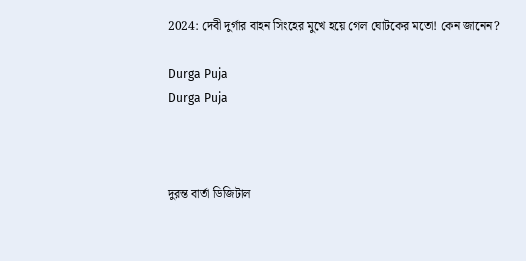2024: দেবী দুর্গার বাহন সিংহের মুখে হয়ে গেল ঘোটকের মতো! কেন জানেন?

Durga Puja
Durga Puja



দুরন্ত বার্তা ডিজিটাল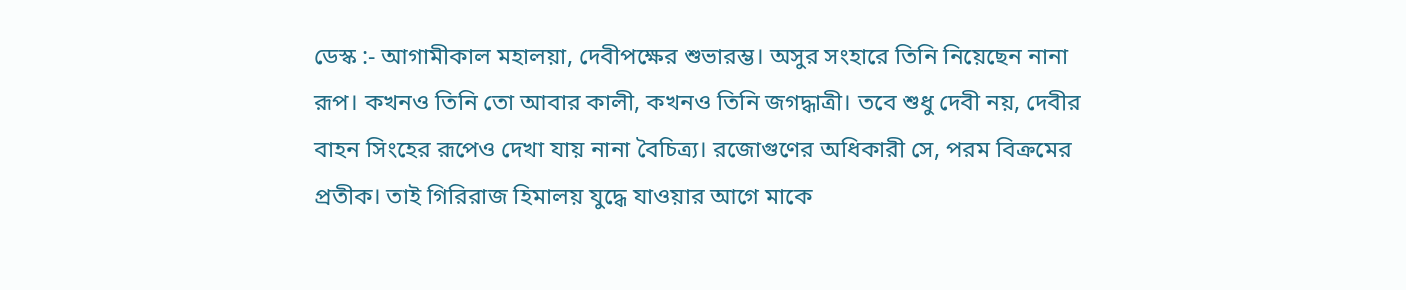ডেস্ক :- আগামীকাল মহালয়া, দেবীপক্ষের শুভারম্ভ। অসুর সংহারে তিনি নিয়েছেন নানা রূপ। কখনও তিনি তো আবার কালী, কখনও তিনি জগদ্ধাত্রী। তবে শুধু দেবী নয়, দেবীর বাহন সিংহের রূপেও দেখা যায় নানা বৈচিত্র্য। রজোগুণের অধিকারী সে, পরম বিক্রমের প্রতীক। তাই গিরিরাজ হিমালয় যুদ্ধে যাওয়ার আগে মাকে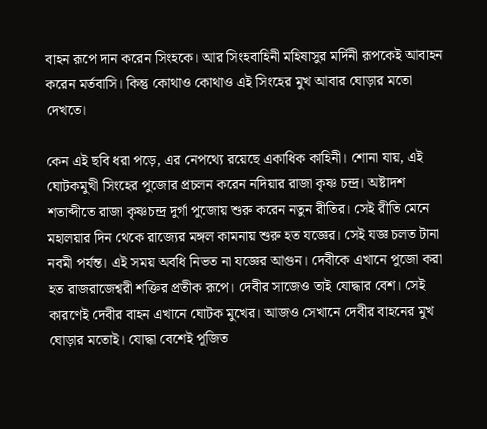বাহন রূপে দান করেন সিংহকে। আর সিংহবাহিনী মহিষাসুর মর্দিনী রূপকেই আবাহন করেন মর্তবাসি। কিন্তু কোথাও কোথাও এই সিংহের মুখ আবার ঘোড়ার মতো দেখতে।

কেন এই ছবি ধরা পড়ে, এর নেপথ্যে রয়েছে একাধিক কাহিনী। শোনা যায়, এই ঘোটকমুখী সিংহের পুজোর প্রচলন করেন নদিয়ার রাজা কৃষ্ণ চন্দ্র। অষ্টাদশ শতাব্দীতে রাজা কৃষ্ণচন্দ্র দুর্গা পুজোয় শুরু করেন নতুন রীতির। সেই রীতি মেনে মহালয়ার দিন থেকে রাজ্যের মঙ্গল কামনায় শুরু হত যজ্ঞের। সেই যজ্ঞ চলত টানা নবমী পর্যন্ত। এই সময় অবধি নিভত না যজ্ঞের আগুন। দেবীকে এখানে পুজো করা হত রাজরাজেশ্বরী শক্তির প্রতীক রূপে। দেবীর সাজেও তাই যোদ্ধার বেশ। সেই কারণেই দেবীর বাহন এখানে ঘোটক মুখের। আজও সেখানে দেবীর বাহনের মুখ ঘোড়ার মতোই। যোদ্ধা বেশেই পূজিত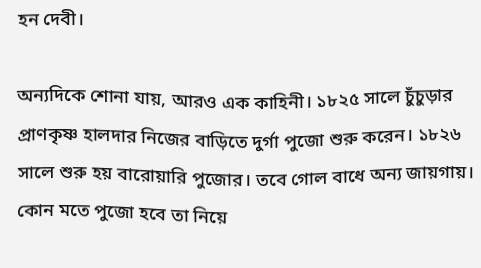হন দেবী।

অন্যদিকে শোনা যায়, আরও এক কাহিনী। ১৮২৫ সালে চুঁচুড়ার প্রাণকৃষ্ণ হালদার নিজের বাড়িতে দুর্গা পুজো শুরু করেন। ১৮২৬ সালে শুরু হয় বারোয়ারি পুজোর। তবে গোল বাধে অন্য জায়গায়। কোন মতে পুজো হবে তা নিয়ে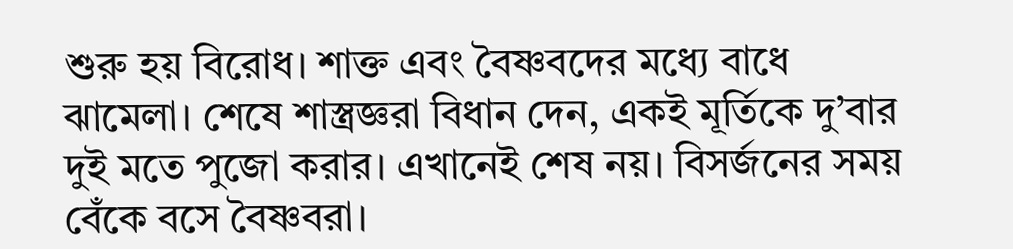শুরু হয় বিরোধ। শাক্ত এবং বৈষ্ণবদের মধ্যে বাধে ঝামেলা। শেষে শাস্ত্রজ্ঞরা বিধান দেন, একই মূর্তিকে দু’বার দুই মতে পুজো করার। এখানেই শেষ নয়। বিসর্জনের সময় বেঁকে বসে বৈষ্ণবরা।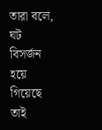তারা বলে, ঘট বিসর্জন হয়ে গিয়েছে তাই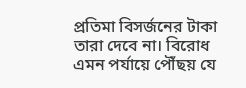প্রতিমা বিসর্জনের টাকা তারা দেবে না। বিরোধ এমন পর্যায়ে পৌঁছয় যে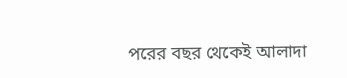পরের বছর থেকেই আলাদা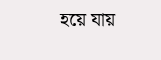হয়ে যায়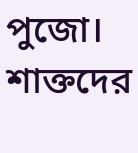পুজো। শাক্তদের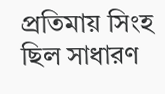প্রতিমায় সিংহ ছিল সাধারণ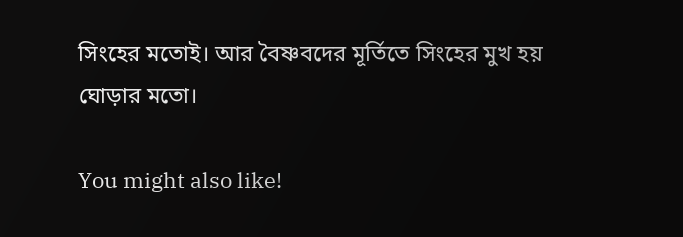সিংহের মতোই। আর বৈষ্ণবদের মূর্তিতে সিংহের মুখ হয় ঘোড়ার মতো।

You might also like!